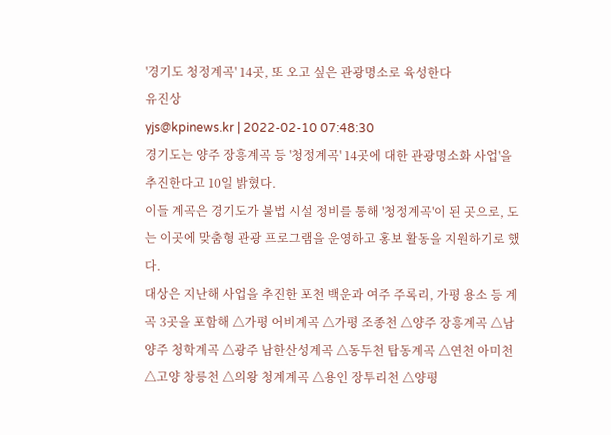'경기도 청정계곡' 14곳, 또 오고 싶은 관광명소로 육성한다
유진상
yjs@kpinews.kr | 2022-02-10 07:48:30
경기도는 양주 장흥계곡 등 '청정계곡' 14곳에 대한 관광명소화 사업'을 추진한다고 10일 밝혔다.
이들 계곡은 경기도가 불법 시설 정비를 통해 '청정계곡'이 된 곳으로, 도는 이곳에 맞춤형 관광 프로그램을 운영하고 홍보 활동을 지원하기로 했다.
대상은 지난해 사업을 추진한 포천 백운과 여주 주록리, 가평 용소 등 계곡 3곳을 포함해 △가평 어비계곡 △가평 조종천 △양주 장흥계곡 △남양주 청학계곡 △광주 남한산성계곡 △동두천 탑동계곡 △연천 아미천 △고양 창릉천 △의왕 청계계곡 △용인 장투리천 △양평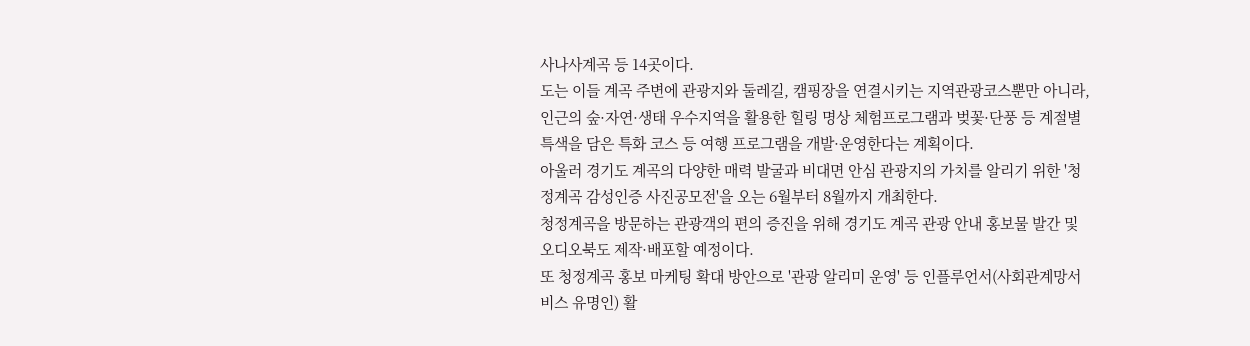사나사계곡 등 14곳이다.
도는 이들 계곡 주변에 관광지와 둘레길, 캠핑장을 연결시키는 지역관광코스뿐만 아니라, 인근의 숲·자연·생태 우수지역을 활용한 힐링 명상 체험프로그램과 벚꽃·단풍 등 계절별 특색을 담은 특화 코스 등 여행 프로그램을 개발·운영한다는 계획이다.
아울러 경기도 계곡의 다양한 매력 발굴과 비대면 안심 관광지의 가치를 알리기 위한 '청정계곡 감성인증 사진공모전'을 오는 6월부터 8월까지 개최한다.
청정계곡을 방문하는 관광객의 편의 증진을 위해 경기도 계곡 관광 안내 홍보물 발간 및 오디오북도 제작·배포할 예정이다.
또 청정계곡 홍보 마케팅 확대 방안으로 '관광 알리미 운영' 등 인플루언서(사회관계망서비스 유명인) 활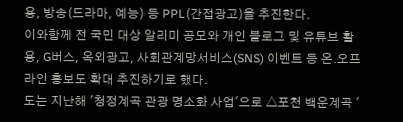용, 방송(드라마, 예능) 등 PPL(간접광고)을 추진한다.
이와함께 전 국민 대상 알리미 공모와 개인 블로그 및 유튜브 활용, G버스, 옥외광고, 사회관계망서비스(SNS) 이벤트 등 온․오프라인 홍보도 확대 추진하기로 했다.
도는 지난해 '청정계곡 관광 명소화 사업'으로 △포천 백운계곡 '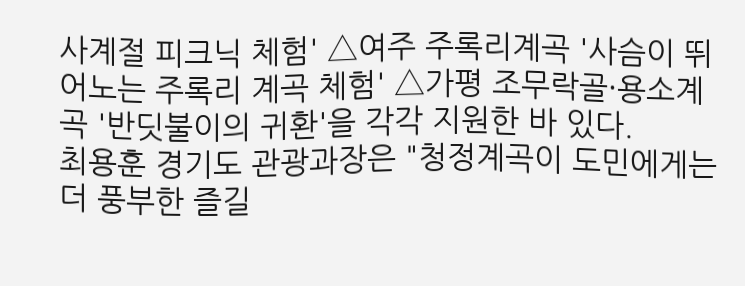사계절 피크닉 체험' △여주 주록리계곡 '사슴이 뛰어노는 주록리 계곡 체험' △가평 조무락골·용소계곡 '반딧불이의 귀환'을 각각 지원한 바 있다.
최용훈 경기도 관광과장은 "청정계곡이 도민에게는 더 풍부한 즐길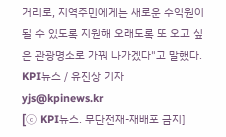거리로, 지역주민에게는 새로운 수익원이 될 수 있도록 지원해 오래도록 또 오고 싶은 관광명소로 가꿔 나가겠다"고 말했다.
KPI뉴스 / 유진상 기자 yjs@kpinews.kr
[ⓒ KPI뉴스. 무단전재-재배포 금지]